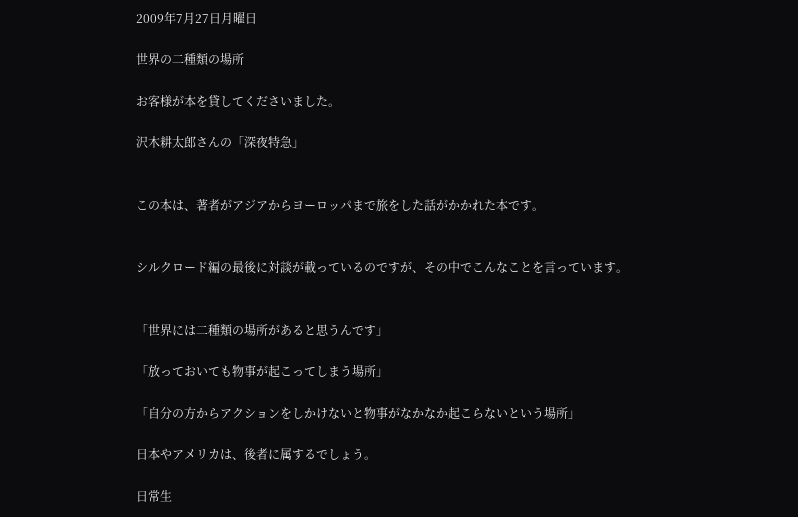2009年7月27日月曜日

世界の二種類の場所

お客様が本を貸してくださいました。

沢木耕太郎さんの「深夜特急」


この本は、著者がアジアからヨーロッパまで旅をした話がかかれた本です。


シルクロード編の最後に対談が載っているのですが、その中でこんなことを言っています。


「世界には二種類の場所があると思うんです」

「放っておいても物事が起こってしまう場所」

「自分の方からアクションをしかけないと物事がなかなか起こらないという場所」

日本やアメリカは、後者に属するでしょう。

日常生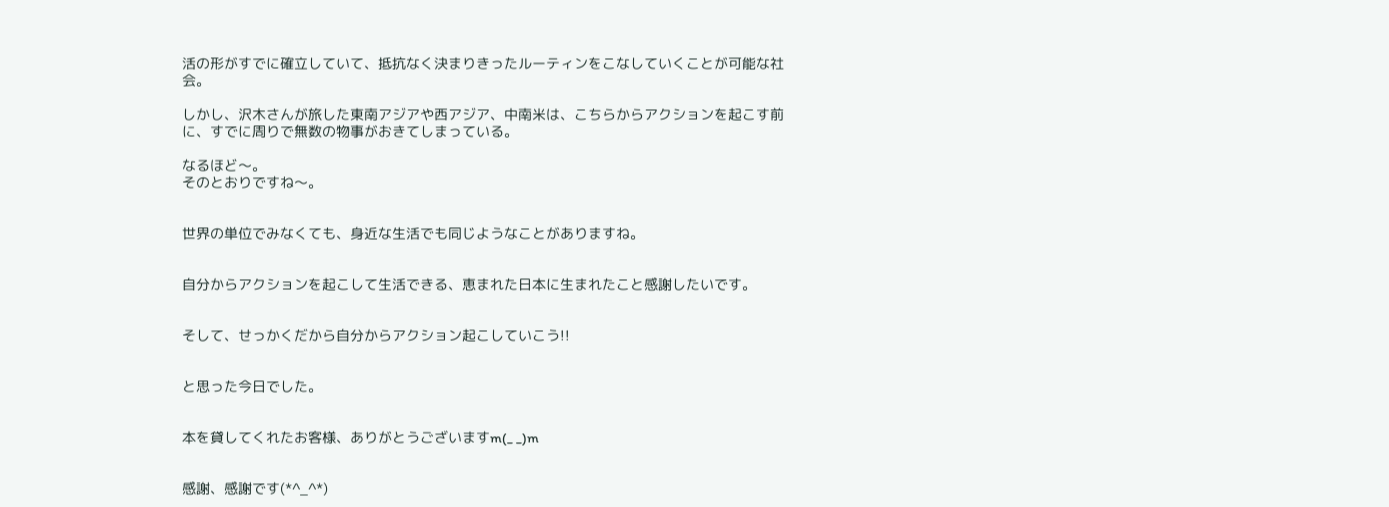活の形がすでに確立していて、抵抗なく決まりきったルーティンをこなしていくことが可能な社会。

しかし、沢木さんが旅した東南アジアや西アジア、中南米は、こちらからアクションを起こす前に、すでに周りで無数の物事がおきてしまっている。

なるほど〜。
そのとおりですね〜。


世界の単位でみなくても、身近な生活でも同じようなことがありますね。


自分からアクションを起こして生活できる、恵まれた日本に生まれたこと感謝したいです。


そして、せっかくだから自分からアクション起こしていこう!!


と思った今日でした。


本を貸してくれたお客様、ありがとうございますm(_ _)m


感謝、感謝です(*^_^*)